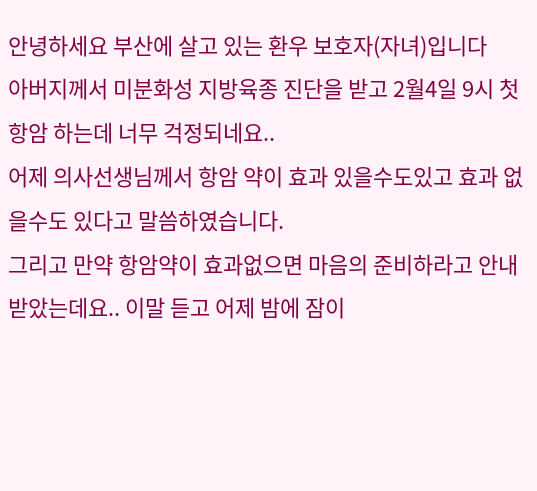안녕하세요 부산에 살고 있는 환우 보호자(자녀)입니다
아버지께서 미분화성 지방육종 진단을 받고 2월4일 9시 첫 항암 하는데 너무 걱정되네요..
어제 의사선생님께서 항암 약이 효과 있을수도있고 효과 없을수도 있다고 말씀하였습니다.
그리고 만약 항암약이 효과없으면 마음의 준비하라고 안내받았는데요.. 이말 듣고 어제 밤에 잠이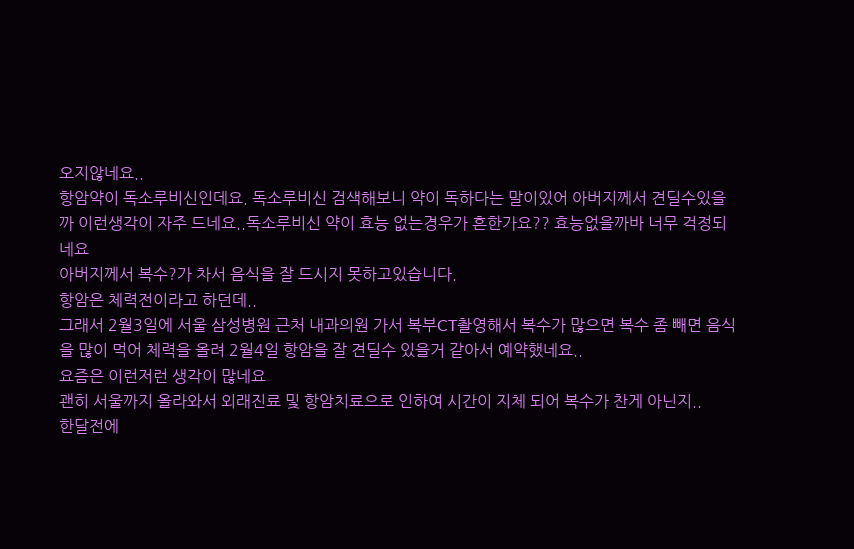오지않네요..
항암약이 독소루비신인데요. 독소루비신 검색해보니 약이 독하다는 말이있어 아버지께서 견딜수있을까 이런생각이 자주 드네요..독소루비신 약이 효능 없는경우가 흔한가요?? 효능없을까바 너무 걱정되네요
아버지께서 복수?가 차서 음식을 잘 드시지 못하고있습니다.
항암은 체력전이라고 하던데..
그래서 2월3일에 서울 삼성병원 근처 내과의원 가서 복부CT촬영해서 복수가 많으면 복수 좀 빼면 음식을 많이 먹어 체력을 올려 2월4일 항암을 잘 견딜수 있을거 같아서 예약했네요..
요즘은 이런저런 생각이 많네요
괜히 서울까지 올라와서 외래진료 및 항암치료으로 인하여 시간이 지체 되어 복수가 찬게 아닌지..
한달전에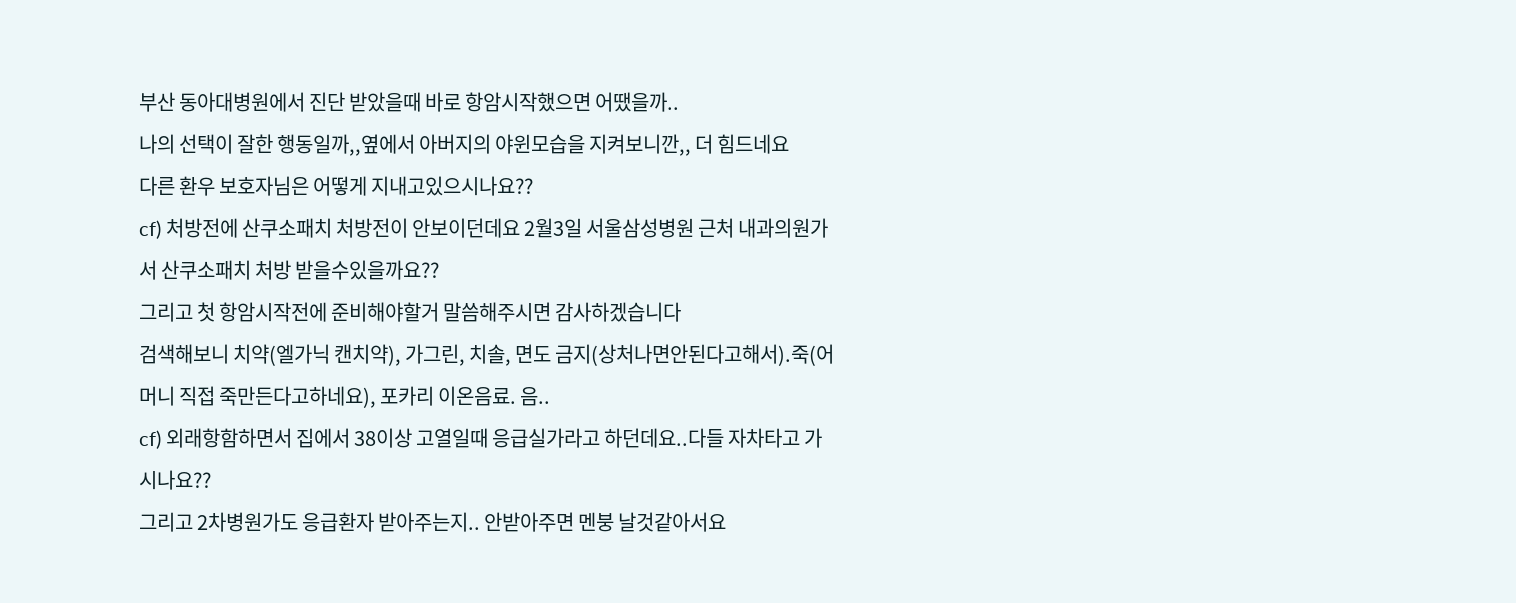부산 동아대병원에서 진단 받았을때 바로 항암시작했으면 어땠을까..
나의 선택이 잘한 행동일까,,옆에서 아버지의 야윈모습을 지켜보니깐,, 더 힘드네요
다른 환우 보호자님은 어떻게 지내고있으시나요??
cf) 처방전에 산쿠소패치 처방전이 안보이던데요 2월3일 서울삼성병원 근처 내과의원가서 산쿠소패치 처방 받을수있을까요??
그리고 첫 항암시작전에 준비해야할거 말씀해주시면 감사하겠습니다
검색해보니 치약(엘가닉 캔치약), 가그린, 치솔, 면도 금지(상처나면안된다고해서).죽(어머니 직접 죽만든다고하네요), 포카리 이온음료. 음..
cf) 외래항함하면서 집에서 38이상 고열일때 응급실가라고 하던데요..다들 자차타고 가시나요??
그리고 2차병원가도 응급환자 받아주는지.. 안받아주면 멘붕 날것같아서요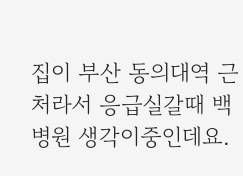집이 부산 동의대역 근처라서 응급실갈때 백병원 생각이중인데요.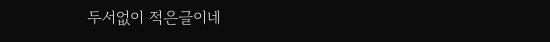두서없이 적은글이네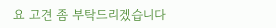요 고견 좀 부탁드리겠습니다